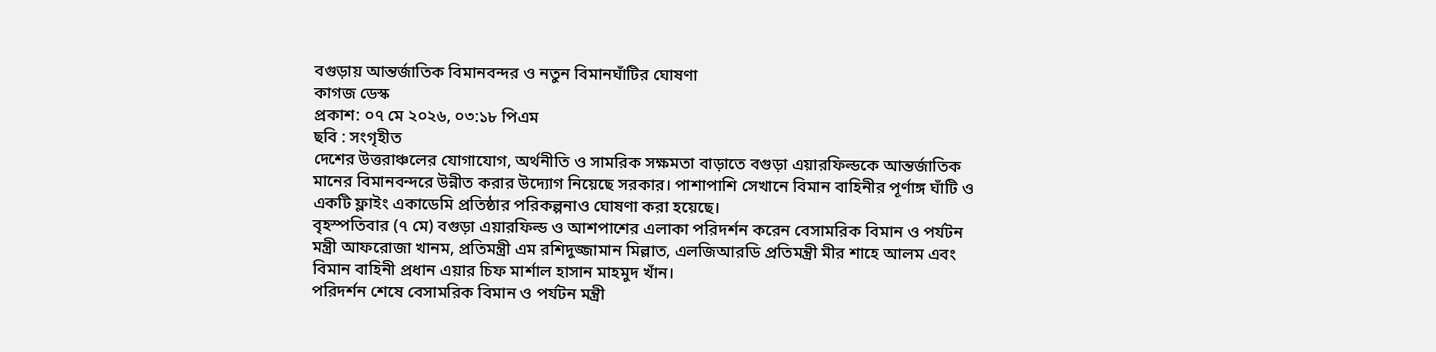বগুড়ায় আন্তর্জাতিক বিমানবন্দর ও নতুন বিমানঘাঁটির ঘোষণা
কাগজ ডেস্ক
প্রকাশ: ০৭ মে ২০২৬, ০৩:১৮ পিএম
ছবি : সংগৃহীত
দেশের উত্তরাঞ্চলের যোগাযোগ, অর্থনীতি ও সামরিক সক্ষমতা বাড়াতে বগুড়া এয়ারফিল্ডকে আন্তর্জাতিক মানের বিমানবন্দরে উন্নীত করার উদ্যোগ নিয়েছে সরকার। পাশাপাশি সেখানে বিমান বাহিনীর পূর্ণাঙ্গ ঘাঁটি ও একটি ফ্লাইং একাডেমি প্রতিষ্ঠার পরিকল্পনাও ঘোষণা করা হয়েছে।
বৃহস্পতিবার (৭ মে) বগুড়া এয়ারফিল্ড ও আশপাশের এলাকা পরিদর্শন করেন বেসামরিক বিমান ও পর্যটন মন্ত্রী আফরোজা খানম, প্রতিমন্ত্রী এম রশিদুজ্জামান মিল্লাত, এলজিআরডি প্রতিমন্ত্রী মীর শাহে আলম এবং বিমান বাহিনী প্রধান এয়ার চিফ মার্শাল হাসান মাহমুদ খাঁন।
পরিদর্শন শেষে বেসামরিক বিমান ও পর্যটন মন্ত্রী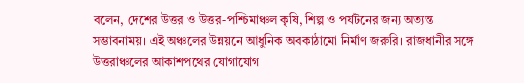বলেন, দেশের উত্তর ও উত্তর-পশ্চিমাঞ্চল কৃষি, শিল্প ও পর্যটনের জন্য অত্যন্ত সম্ভাবনাময়। এই অঞ্চলের উন্নয়নে আধুনিক অবকাঠামো নির্মাণ জরুরি। রাজধানীর সঙ্গে উত্তরাঞ্চলের আকাশপথের যোগাযোগ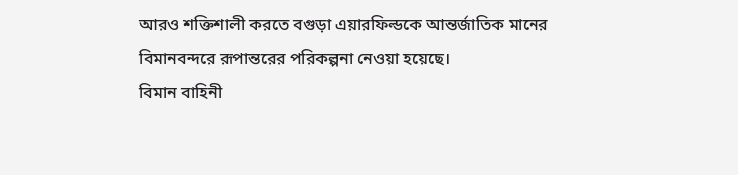আরও শক্তিশালী করতে বগুড়া এয়ারফিল্ডকে আন্তর্জাতিক মানের বিমানবন্দরে রূপান্তরের পরিকল্পনা নেওয়া হয়েছে।
বিমান বাহিনী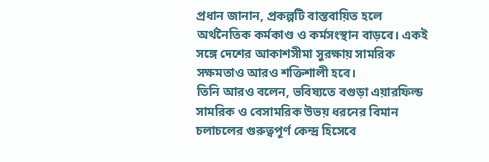প্রধান জানান, প্রকল্পটি বাস্তবায়িত হলে অর্থনৈতিক কর্মকাণ্ড ও কর্মসংস্থান বাড়বে। একই সঙ্গে দেশের আকাশসীমা সুরক্ষায় সামরিক সক্ষমতাও আরও শক্তিশালী হবে।
তিনি আরও বলেন, ভবিষ্যতে বগুড়া এয়ারফিল্ড সামরিক ও বেসামরিক উভয় ধরনের বিমান চলাচলের গুরুত্বপূর্ণ কেন্দ্র হিসেবে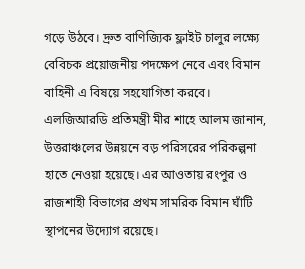গড়ে উঠবে। দ্রুত বাণিজ্যিক ফ্লাইট চালুর লক্ষ্যে বেবিচক প্রয়োজনীয় পদক্ষেপ নেবে এবং বিমান বাহিনী এ বিষয়ে সহযোগিতা করবে।
এলজিআরডি প্রতিমন্ত্রী মীর শাহে আলম জানান, উত্তরাঞ্চলের উন্নয়নে বড় পরিসরের পরিকল্পনা হাতে নেওয়া হয়েছে। এর আওতায় রংপুর ও রাজশাহী বিভাগের প্রথম সামরিক বিমান ঘাঁটি স্থাপনের উদ্যোগ রয়েছে।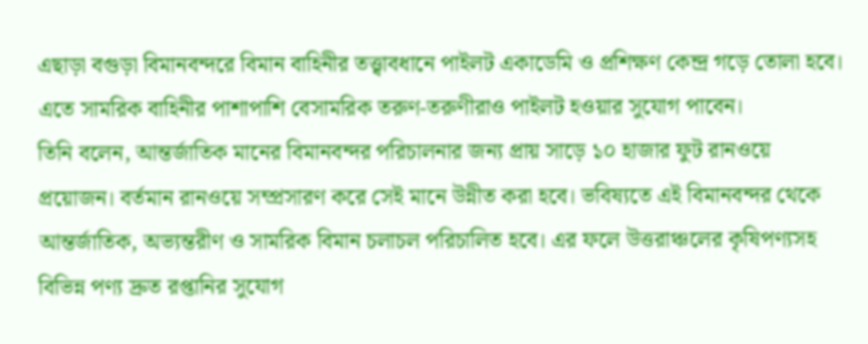এছাড়া বগুড়া বিমানবন্দরে বিমান বাহিনীর তত্ত্বাবধানে পাইলট একাডেমি ও প্রশিক্ষণ কেন্দ্র গড়ে তোলা হবে। এতে সামরিক বাহিনীর পাশাপাশি বেসামরিক তরুণ-তরুণীরাও পাইলট হওয়ার সুযোগ পাবেন।
তিনি বলেন, আন্তর্জাতিক মানের বিমানবন্দর পরিচালনার জন্য প্রায় সাড়ে ১০ হাজার ফুট রানওয়ে প্রয়োজন। বর্তমান রানওয়ে সম্প্রসারণ করে সেই মানে উন্নীত করা হবে। ভবিষ্যতে এই বিমানবন্দর থেকে আন্তর্জাতিক, অভ্যন্তরীণ ও সামরিক বিমান চলাচল পরিচালিত হবে। এর ফলে উত্তরাঞ্চলের কৃষিপণ্যসহ বিভিন্ন পণ্য দ্রুত রপ্তানির সুযোগ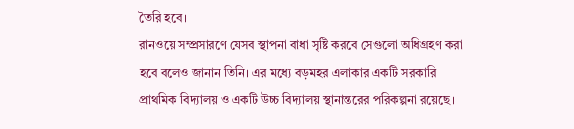তৈরি হবে।
রানওয়ে সম্প্রসারণে যেসব স্থাপনা বাধা সৃষ্টি করবে সেগুলো অধিগ্রহণ করা হবে বলেও জানান তিনি। এর মধ্যে বড়মহর এলাকার একটি সরকারি প্রাথমিক বিদ্যালয় ও একটি উচ্চ বিদ্যালয় স্থানান্তরের পরিকল্পনা রয়েছে।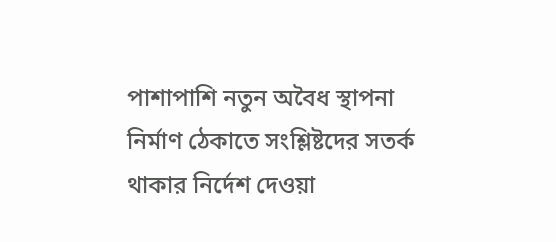পাশাপাশি নতুন অবৈধ স্থাপনা নির্মাণ ঠেকাতে সংশ্লিষ্টদের সতর্ক থাকার নির্দেশ দেওয়া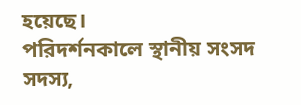হয়েছে।
পরিদর্শনকালে স্থানীয় সংসদ সদস্য,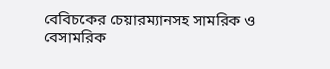বেবিচকের চেয়ারম্যানসহ সামরিক ও বেসামরিক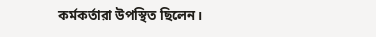কর্মকর্তারা উপস্থিত ছিলেন।